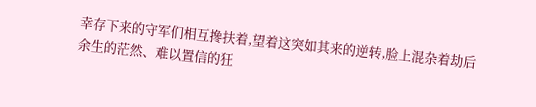幸存下来的守军们相互搀扶着,望着这突如其来的逆转,脸上混杂着劫后余生的茫然、难以置信的狂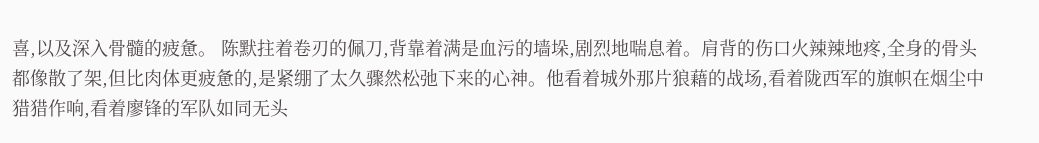喜,以及深入骨髓的疲惫。 陈默拄着卷刃的佩刀,背靠着满是血污的墙垛,剧烈地喘息着。肩背的伤口火辣辣地疼,全身的骨头都像散了架,但比肉体更疲惫的,是紧绷了太久骤然松弛下来的心神。他看着城外那片狼藉的战场,看着陇西军的旗帜在烟尘中猎猎作响,看着廖锋的军队如同无头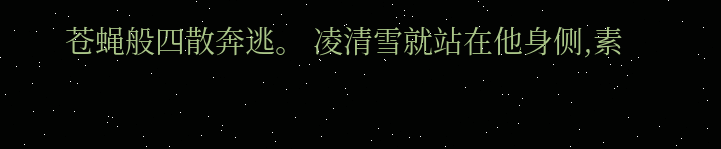苍蝇般四散奔逃。 凌清雪就站在他身侧,素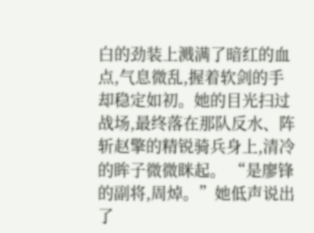白的劲装上溅满了暗红的血点,气息微乱,握着软剑的手却稳定如初。她的目光扫过战场,最终落在那队反水、阵斩赵擎的精锐骑兵身上,清冷的眸子微微眯起。 “是廖锋的副将,周焯。”她低声说出了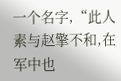一个名字,“此人素与赵擎不和,在军中也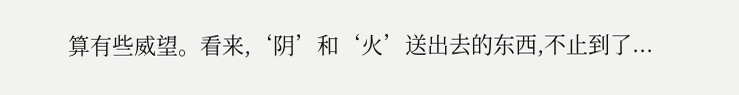算有些威望。看来,‘阴’和‘火’送出去的东西,不止到了...